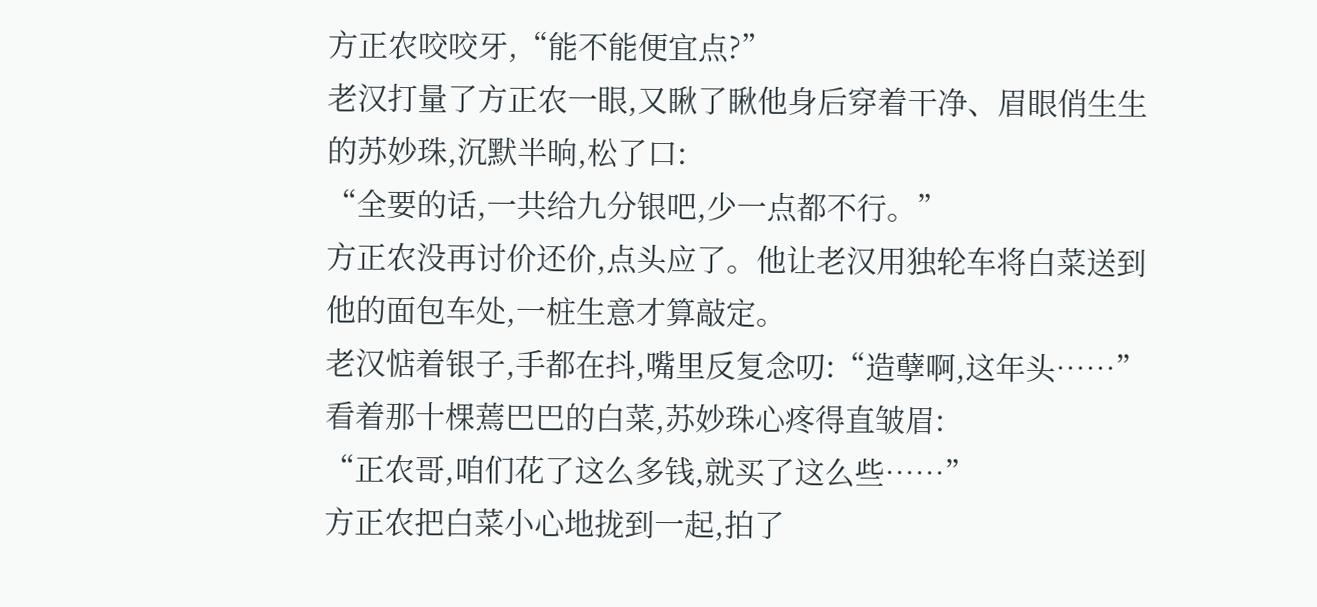方正农咬咬牙,“能不能便宜点?”
老汉打量了方正农一眼,又瞅了瞅他身后穿着干净、眉眼俏生生的苏妙珠,沉默半晌,松了口:
“全要的话,一共给九分银吧,少一点都不行。”
方正农没再讨价还价,点头应了。他让老汉用独轮车将白菜送到他的面包车处,一桩生意才算敲定。
老汉惦着银子,手都在抖,嘴里反复念叨:“造孽啊,这年头……”
看着那十棵蔫巴巴的白菜,苏妙珠心疼得直皱眉:
“正农哥,咱们花了这么多钱,就买了这么些……”
方正农把白菜小心地拢到一起,拍了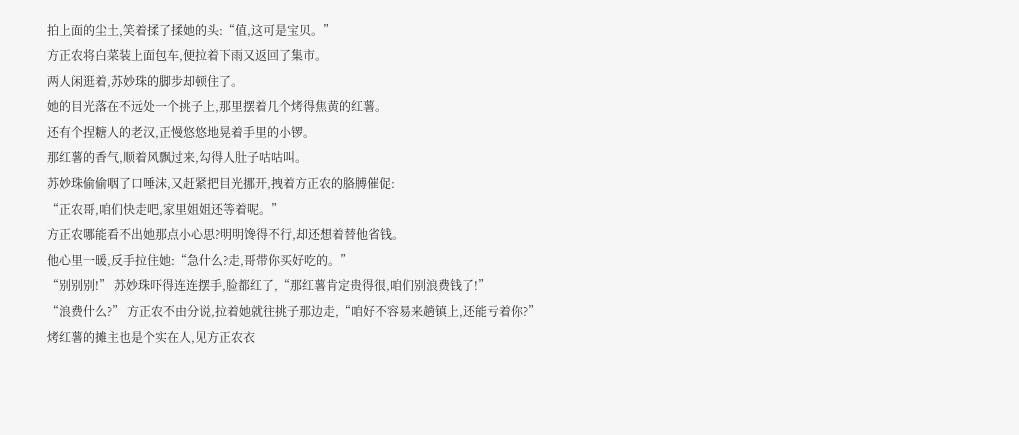拍上面的尘土,笑着揉了揉她的头:“值,这可是宝贝。”
方正农将白菜装上面包车,便拉着下雨又返回了集市。
两人闲逛着,苏妙珠的脚步却顿住了。
她的目光落在不远处一个挑子上,那里摆着几个烤得焦黄的红薯。
还有个捏糖人的老汉,正慢悠悠地晃着手里的小锣。
那红薯的香气,顺着风飘过来,勾得人肚子咕咕叫。
苏妙珠偷偷咽了口唾沫,又赶紧把目光挪开,拽着方正农的胳膊催促:
“正农哥,咱们快走吧,家里姐姐还等着呢。”
方正农哪能看不出她那点小心思?明明馋得不行,却还想着替他省钱。
他心里一暖,反手拉住她:“急什么?走,哥带你买好吃的。”
“别别别!” 苏妙珠吓得连连摆手,脸都红了,“那红薯肯定贵得很,咱们别浪费钱了!”
“浪费什么?” 方正农不由分说,拉着她就往挑子那边走,“咱好不容易来趟镇上,还能亏着你?”
烤红薯的摊主也是个实在人,见方正农衣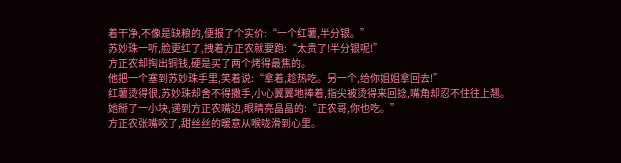着干净,不像是缺粮的,便报了个实价:“一个红薯,半分银。”
苏妙珠一听,脸更红了,拽着方正农就要跑:“太贵了!半分银呢!”
方正农却掏出铜钱,硬是买了两个烤得最焦的。
他把一个塞到苏妙珠手里,笑着说:“拿着,趁热吃。另一个,给你姐姐拿回去!”
红薯烫得很,苏妙珠却舍不得撒手,小心翼翼地捧着,指尖被烫得来回捻,嘴角却忍不住往上翘。
她掰了一小块,递到方正农嘴边,眼睛亮晶晶的:“正农哥,你也吃。”
方正农张嘴咬了,甜丝丝的暖意从喉咙滑到心里。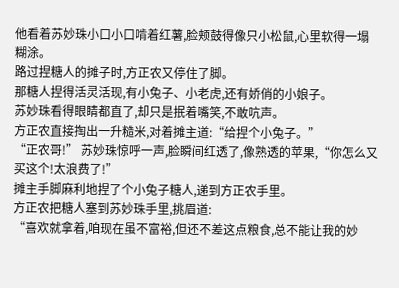他看着苏妙珠小口小口啃着红薯,脸颊鼓得像只小松鼠,心里软得一塌糊涂。
路过捏糖人的摊子时,方正农又停住了脚。
那糖人捏得活灵活现,有小兔子、小老虎,还有娇俏的小娘子。
苏妙珠看得眼睛都直了,却只是抿着嘴笑,不敢吭声。
方正农直接掏出一升糙米,对着摊主道:“给捏个小兔子。”
“正农哥!” 苏妙珠惊呼一声,脸瞬间红透了,像熟透的苹果,“你怎么又买这个!太浪费了!”
摊主手脚麻利地捏了个小兔子糖人,递到方正农手里。
方正农把糖人塞到苏妙珠手里,挑眉道:
“喜欢就拿着,咱现在虽不富裕,但还不差这点粮食,总不能让我的妙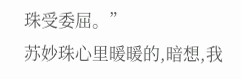珠受委屈。”
苏妙珠心里暖暖的,暗想,我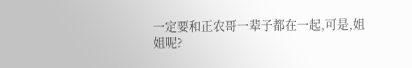一定要和正农哥一辈子都在一起,可是,姐姐呢?